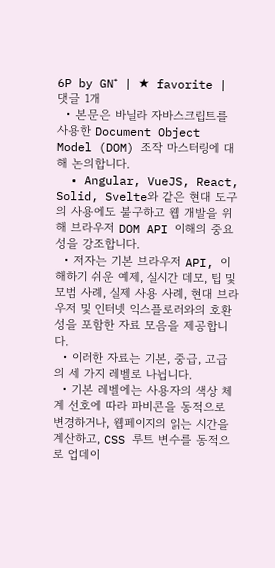6P by GN⁺ | ★ favorite | 댓글 1개
  • 본문은 바닐라 자바스크립트를 사용한 Document Object Model (DOM) 조작 마스터링에 대해 논의합니다.
  • Angular, VueJS, React, Solid, Svelte와 같은 현대 도구의 사용에도 불구하고 웹 개발을 위해 브라우저 DOM API 이해의 중요성을 강조합니다.
  • 저자는 기본 브라우저 API, 이해하기 쉬운 예제, 실시간 데모, 팁 및 모범 사례, 실제 사용 사례, 현대 브라우저 및 인터넷 익스플로러와의 호환성을 포함한 자료 모음을 제공합니다.
  • 이러한 자료는 기본, 중급, 고급의 세 가지 레벨로 나뉩니다.
  • 기본 레벨에는 사용자의 색상 체계 선호에 따라 파비콘을 동적으로 변경하거나, 웹페이지의 읽는 시간을 계산하고, CSS 루트 변수를 동적으로 업데이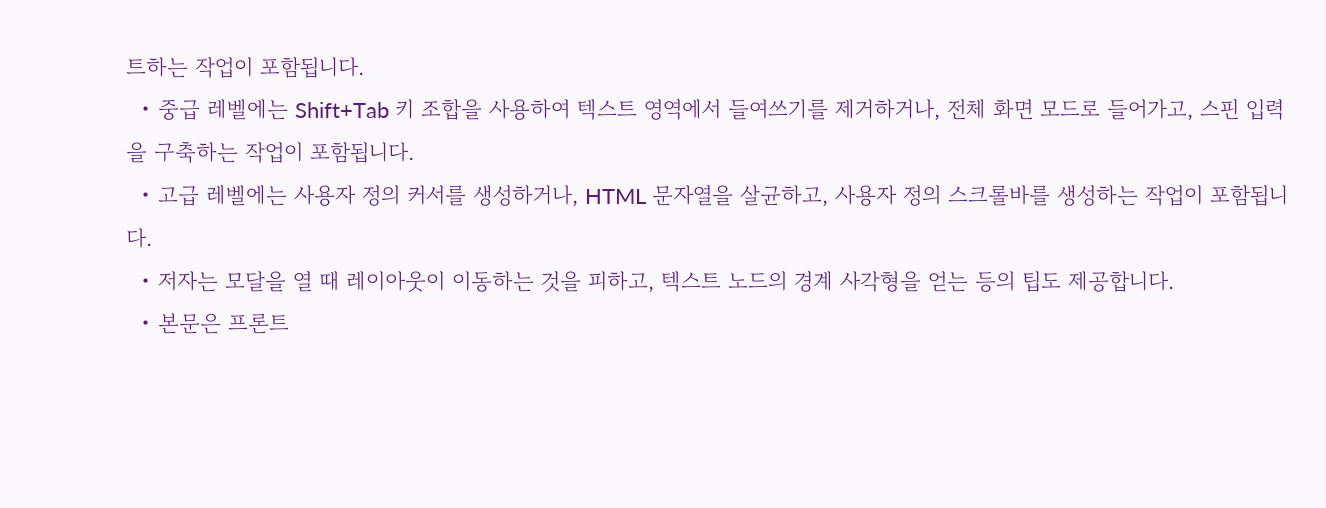트하는 작업이 포함됩니다.
  • 중급 레벨에는 Shift+Tab 키 조합을 사용하여 텍스트 영역에서 들여쓰기를 제거하거나, 전체 화면 모드로 들어가고, 스핀 입력을 구축하는 작업이 포함됩니다.
  • 고급 레벨에는 사용자 정의 커서를 생성하거나, HTML 문자열을 살균하고, 사용자 정의 스크롤바를 생성하는 작업이 포함됩니다.
  • 저자는 모달을 열 때 레이아웃이 이동하는 것을 피하고, 텍스트 노드의 경계 사각형을 얻는 등의 팁도 제공합니다.
  • 본문은 프론트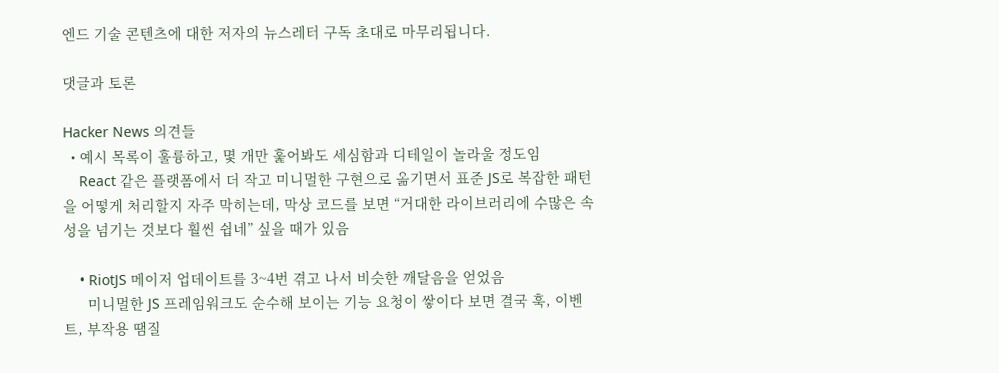엔드 기술 콘텐츠에 대한 저자의 뉴스레터 구독 초대로 마무리됩니다.

댓글과 토론

Hacker News 의견들
  • 예시 목록이 훌륭하고, 몇 개만 훑어봐도 세심함과 디테일이 놀라울 정도임
    React 같은 플랫폼에서 더 작고 미니멀한 구현으로 옮기면서 표준 JS로 복잡한 패턴을 어떻게 처리할지 자주 막히는데, 막상 코드를 보면 “거대한 라이브러리에 수많은 속성을 넘기는 것보다 훨씬 쉽네” 싶을 때가 있음

    • RiotJS 메이저 업데이트를 3~4번 겪고 나서 비슷한 깨달음을 얻었음
      미니멀한 JS 프레임워크도 순수해 보이는 기능 요청이 쌓이다 보면 결국 훅, 이벤트, 부작용 땜질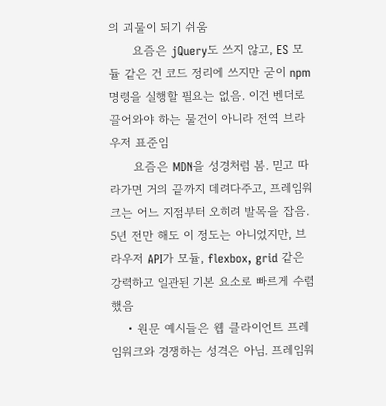의 괴물이 되기 쉬움
      요즘은 jQuery도 쓰지 않고, ES 모듈 같은 건 코드 정리에 쓰지만 굳이 npm 명령을 실행할 필요는 없음. 이건 벤더로 끌어와야 하는 물건이 아니라 전역 브라우저 표준임
      요즘은 MDN을 성경처럼 봄. 믿고 따라가면 거의 끝까지 데려다주고, 프레임워크는 어느 지점부터 오히려 발목을 잡음. 5년 전만 해도 이 정도는 아니었지만, 브라우저 API가 모듈, flexbox, grid 같은 강력하고 일관된 기본 요소로 빠르게 수렴했음
    • 원문 예시들은 웹 클라이언트 프레임워크와 경쟁하는 성격은 아님. 프레임워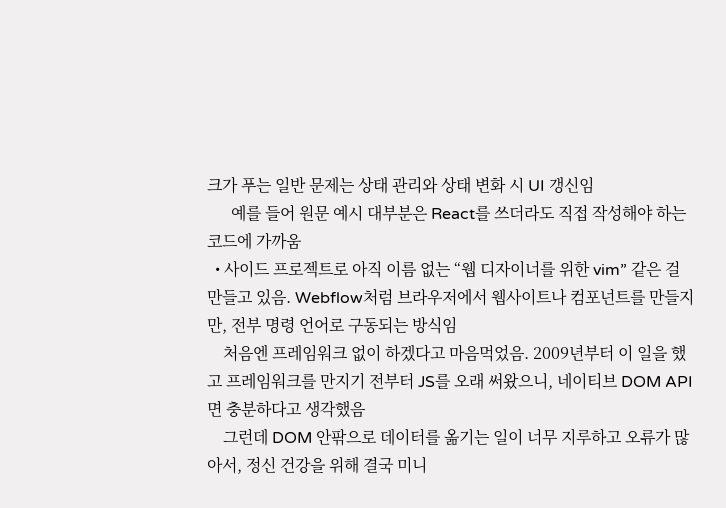크가 푸는 일반 문제는 상태 관리와 상태 변화 시 UI 갱신임
      예를 들어 원문 예시 대부분은 React를 쓰더라도 직접 작성해야 하는 코드에 가까움
  • 사이드 프로젝트로 아직 이름 없는 “웹 디자이너를 위한 vim” 같은 걸 만들고 있음. Webflow처럼 브라우저에서 웹사이트나 컴포넌트를 만들지만, 전부 명령 언어로 구동되는 방식임
    처음엔 프레임워크 없이 하겠다고 마음먹었음. 2009년부터 이 일을 했고 프레임워크를 만지기 전부터 JS를 오래 써왔으니, 네이티브 DOM API면 충분하다고 생각했음
    그런데 DOM 안팎으로 데이터를 옮기는 일이 너무 지루하고 오류가 많아서, 정신 건강을 위해 결국 미니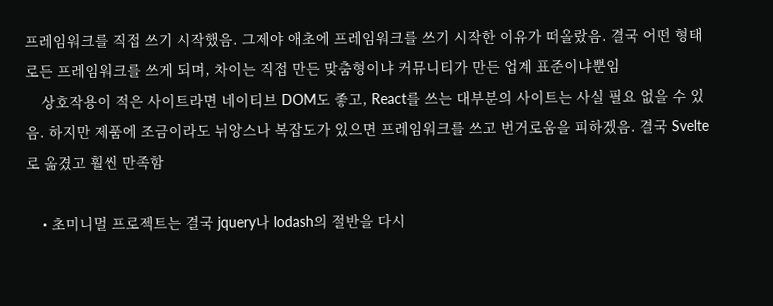프레임워크를 직접 쓰기 시작했음. 그제야 애초에 프레임워크를 쓰기 시작한 이유가 떠올랐음. 결국 어떤 형태로든 프레임워크를 쓰게 되며, 차이는 직접 만든 맞춤형이냐 커뮤니티가 만든 업계 표준이냐뿐임
    상호작용이 적은 사이트라면 네이티브 DOM도 좋고, React를 쓰는 대부분의 사이트는 사실 필요 없을 수 있음. 하지만 제품에 조금이라도 뉘앙스나 복잡도가 있으면 프레임워크를 쓰고 번거로움을 피하겠음. 결국 Svelte로 옮겼고 훨씬 만족함

    • 초미니멀 프로젝트는 결국 jquery나 lodash의 절반을 다시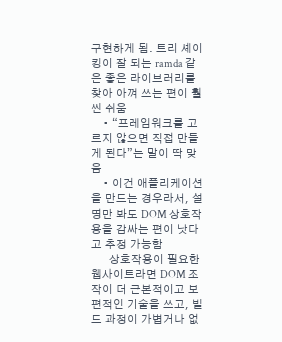구현하게 됨. 트리 셰이킹이 잘 되는 ramda 같은 좋은 라이브러리를 찾아 아껴 쓰는 편이 훨씬 쉬움
    • “프레임워크를 고르지 않으면 직접 만들게 된다”는 말이 딱 맞음
    • 이건 애플리케이션을 만드는 경우라서, 설명만 봐도 DOM 상호작용을 감싸는 편이 낫다고 추정 가능함
      상호작용이 필요한 웹사이트라면 DOM 조작이 더 근본적이고 보편적인 기술을 쓰고, 빌드 과정이 가볍거나 없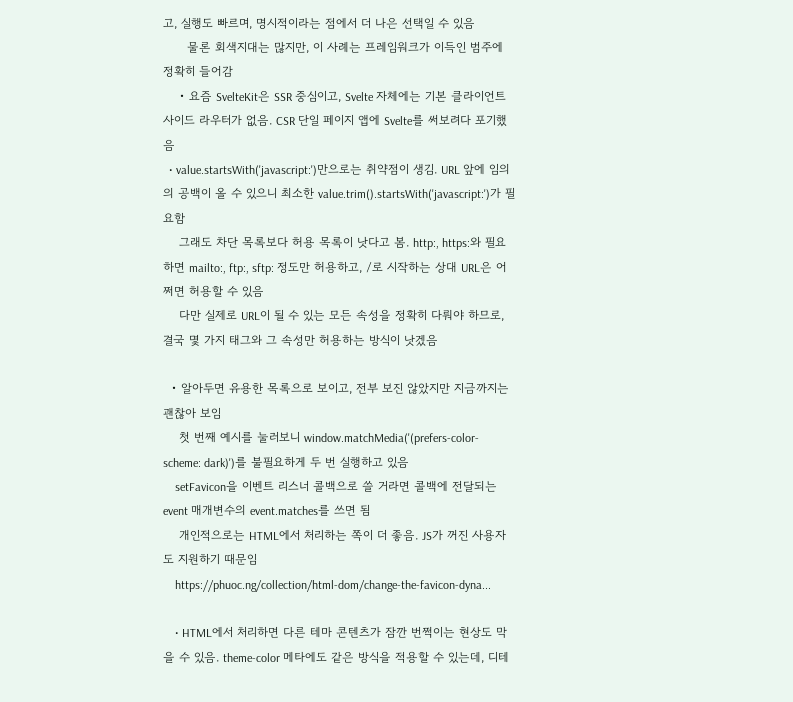고, 실행도 빠르며, 명시적이라는 점에서 더 나은 선택일 수 있음
      물론 회색지대는 많지만, 이 사례는 프레임워크가 이득인 범주에 정확히 들어감
    • 요즘 SvelteKit은 SSR 중심이고, Svelte 자체에는 기본 클라이언트 사이드 라우터가 없음. CSR 단일 페이지 앱에 Svelte를 써보려다 포기했음
  • value.startsWith('javascript:')만으로는 취약점이 생김. URL 앞에 임의의 공백이 올 수 있으니 최소한 value.trim().startsWith('javascript:')가 필요함
    그래도 차단 목록보다 허용 목록이 낫다고 봄. http:, https:와 필요하면 mailto:, ftp:, sftp: 정도만 허용하고, /로 시작하는 상대 URL은 어쩌면 허용할 수 있음
    다만 실제로 URL이 될 수 있는 모든 속성을 정확히 다뤄야 하므로, 결국 몇 가지 태그와 그 속성만 허용하는 방식이 낫겠음

  • 알아두면 유용한 목록으로 보이고, 전부 보진 않았지만 지금까지는 괜찮아 보임
    첫 번째 예시를 눌러보니 window.matchMedia('(prefers-color-scheme: dark)')를 불필요하게 두 번 실행하고 있음
    setFavicon을 이벤트 리스너 콜백으로 쓸 거라면 콜백에 전달되는 event 매개변수의 event.matches를 쓰면 됨
    개인적으로는 HTML에서 처리하는 쪽이 더 좋음. JS가 꺼진 사용자도 지원하기 때문임
    https://phuoc.ng/collection/html-dom/change-the-favicon-dyna...

    • HTML에서 처리하면 다른 테마 콘텐츠가 잠깐 번쩍이는 현상도 막을 수 있음. theme-color 메타에도 같은 방식을 적용할 수 있는데, 디테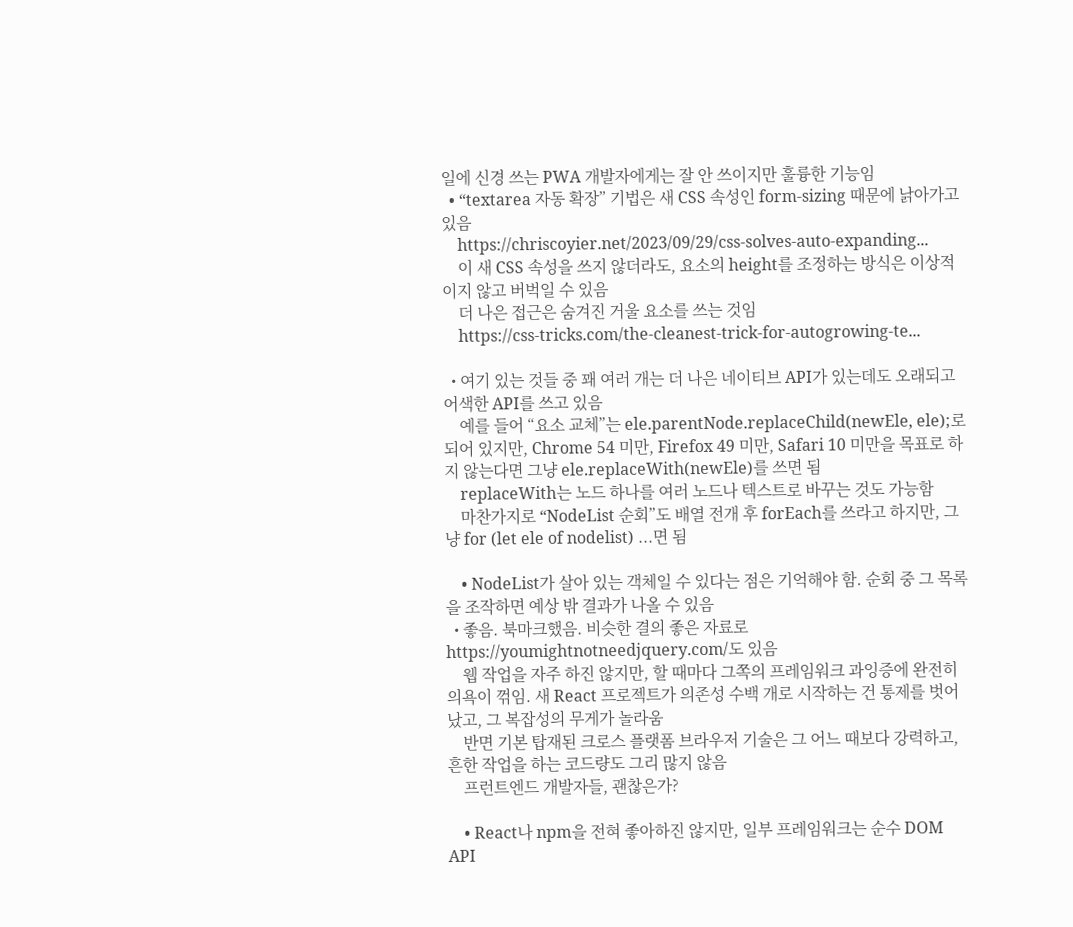일에 신경 쓰는 PWA 개발자에게는 잘 안 쓰이지만 훌륭한 기능임
  • “textarea 자동 확장” 기법은 새 CSS 속성인 form-sizing 때문에 낡아가고 있음
    https://chriscoyier.net/2023/09/29/css-solves-auto-expanding...
    이 새 CSS 속성을 쓰지 않더라도, 요소의 height를 조정하는 방식은 이상적이지 않고 버벅일 수 있음
    더 나은 접근은 숨겨진 거울 요소를 쓰는 것임
    https://css-tricks.com/the-cleanest-trick-for-autogrowing-te...

  • 여기 있는 것들 중 꽤 여러 개는 더 나은 네이티브 API가 있는데도 오래되고 어색한 API를 쓰고 있음
    예를 들어 “요소 교체”는 ele.parentNode.replaceChild(newEle, ele);로 되어 있지만, Chrome 54 미만, Firefox 49 미만, Safari 10 미만을 목표로 하지 않는다면 그냥 ele.replaceWith(newEle)를 쓰면 됨
    replaceWith는 노드 하나를 여러 노드나 텍스트로 바꾸는 것도 가능함
    마찬가지로 “NodeList 순회”도 배열 전개 후 forEach를 쓰라고 하지만, 그냥 for (let ele of nodelist) ...면 됨

    • NodeList가 살아 있는 객체일 수 있다는 점은 기억해야 함. 순회 중 그 목록을 조작하면 예상 밖 결과가 나올 수 있음
  • 좋음. 북마크했음. 비슷한 결의 좋은 자료로 https://youmightnotneedjquery.com/도 있음
    웹 작업을 자주 하진 않지만, 할 때마다 그쪽의 프레임워크 과잉증에 완전히 의욕이 꺾임. 새 React 프로젝트가 의존성 수백 개로 시작하는 건 통제를 벗어났고, 그 복잡성의 무게가 놀라움
    반면 기본 탑재된 크로스 플랫폼 브라우저 기술은 그 어느 때보다 강력하고, 흔한 작업을 하는 코드량도 그리 많지 않음
    프런트엔드 개발자들, 괜찮은가?

    • React나 npm을 전혀 좋아하진 않지만, 일부 프레임워크는 순수 DOM API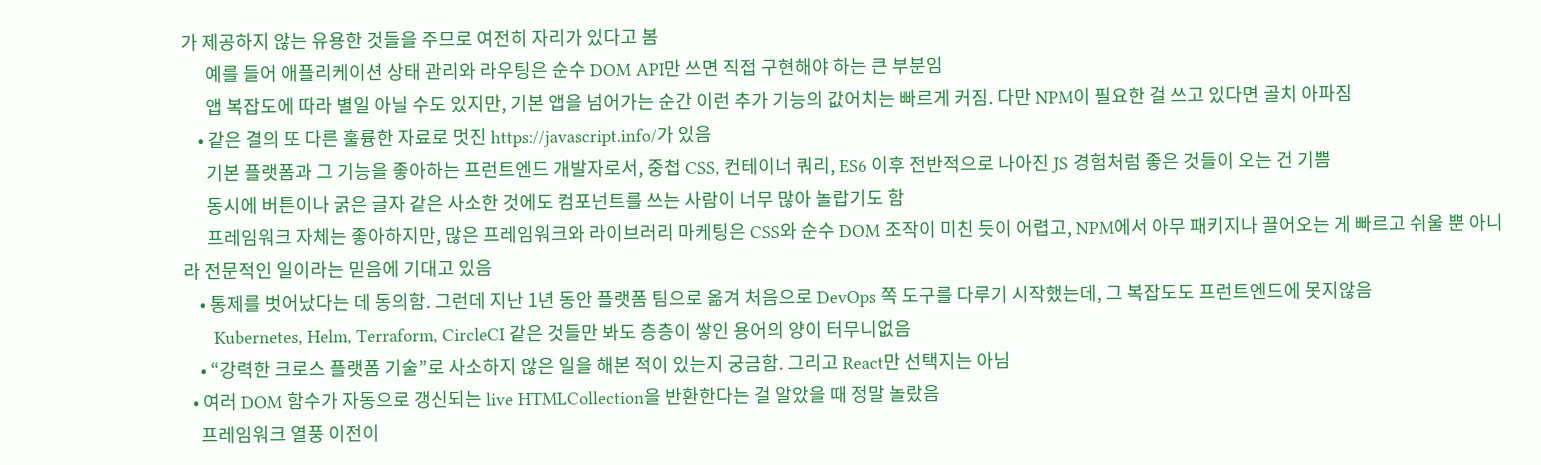가 제공하지 않는 유용한 것들을 주므로 여전히 자리가 있다고 봄
      예를 들어 애플리케이션 상태 관리와 라우팅은 순수 DOM API만 쓰면 직접 구현해야 하는 큰 부분임
      앱 복잡도에 따라 별일 아닐 수도 있지만, 기본 앱을 넘어가는 순간 이런 추가 기능의 값어치는 빠르게 커짐. 다만 NPM이 필요한 걸 쓰고 있다면 골치 아파짐
    • 같은 결의 또 다른 훌륭한 자료로 멋진 https://javascript.info/가 있음
      기본 플랫폼과 그 기능을 좋아하는 프런트엔드 개발자로서, 중첩 CSS, 컨테이너 쿼리, ES6 이후 전반적으로 나아진 JS 경험처럼 좋은 것들이 오는 건 기쁨
      동시에 버튼이나 굵은 글자 같은 사소한 것에도 컴포넌트를 쓰는 사람이 너무 많아 놀랍기도 함
      프레임워크 자체는 좋아하지만, 많은 프레임워크와 라이브러리 마케팅은 CSS와 순수 DOM 조작이 미친 듯이 어렵고, NPM에서 아무 패키지나 끌어오는 게 빠르고 쉬울 뿐 아니라 전문적인 일이라는 믿음에 기대고 있음
    • 통제를 벗어났다는 데 동의함. 그런데 지난 1년 동안 플랫폼 팀으로 옮겨 처음으로 DevOps 쪽 도구를 다루기 시작했는데, 그 복잡도도 프런트엔드에 못지않음
      Kubernetes, Helm, Terraform, CircleCI 같은 것들만 봐도 층층이 쌓인 용어의 양이 터무니없음
    • “강력한 크로스 플랫폼 기술”로 사소하지 않은 일을 해본 적이 있는지 궁금함. 그리고 React만 선택지는 아님
  • 여러 DOM 함수가 자동으로 갱신되는 live HTMLCollection을 반환한다는 걸 알았을 때 정말 놀랐음
    프레임워크 열풍 이전이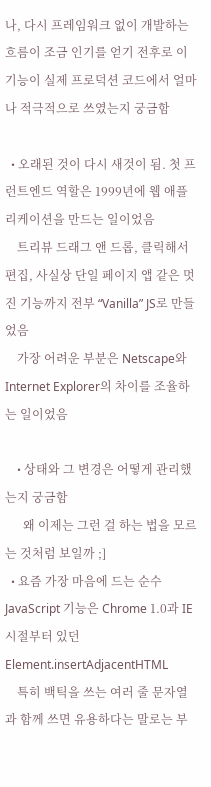나, 다시 프레임워크 없이 개발하는 흐름이 조금 인기를 얻기 전후로 이 기능이 실제 프로덕션 코드에서 얼마나 적극적으로 쓰였는지 궁금함

  • 오래된 것이 다시 새것이 됨. 첫 프런트엔드 역할은 1999년에 웹 애플리케이션을 만드는 일이었음
    트리뷰 드래그 앤 드롭, 클릭해서 편집, 사실상 단일 페이지 앱 같은 멋진 기능까지 전부 “Vanilla” JS로 만들었음
    가장 어려운 부분은 Netscape와 Internet Explorer의 차이를 조율하는 일이었음

    • 상태와 그 변경은 어떻게 관리했는지 궁금함
      왜 이제는 그런 걸 하는 법을 모르는 것처럼 보일까 ;]
  • 요즘 가장 마음에 드는 순수 JavaScript 기능은 Chrome 1.0과 IE 시절부터 있던 Element.insertAdjacentHTML
    특히 백틱을 쓰는 여러 줄 문자열과 함께 쓰면 유용하다는 말로는 부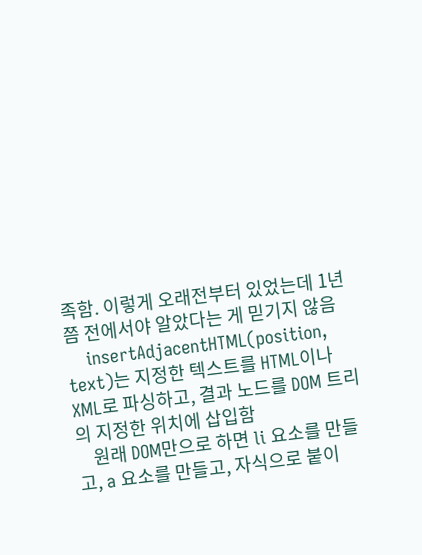족함. 이렇게 오래전부터 있었는데 1년쯤 전에서야 알았다는 게 믿기지 않음
    insertAdjacentHTML(position, text)는 지정한 텍스트를 HTML이나 XML로 파싱하고, 결과 노드를 DOM 트리의 지정한 위치에 삽입함
    원래 DOM만으로 하면 li 요소를 만들고, a 요소를 만들고, 자식으로 붙이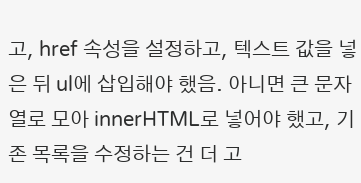고, href 속성을 설정하고, 텍스트 값을 넣은 뒤 ul에 삽입해야 했음. 아니면 큰 문자열로 모아 innerHTML로 넣어야 했고, 기존 목록을 수정하는 건 더 고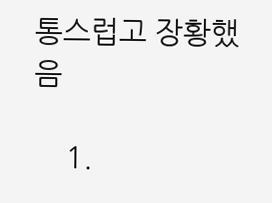통스럽고 장황했음

    1.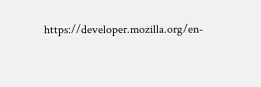https://developer.mozilla.org/en-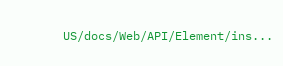US/docs/Web/API/Element/ins...